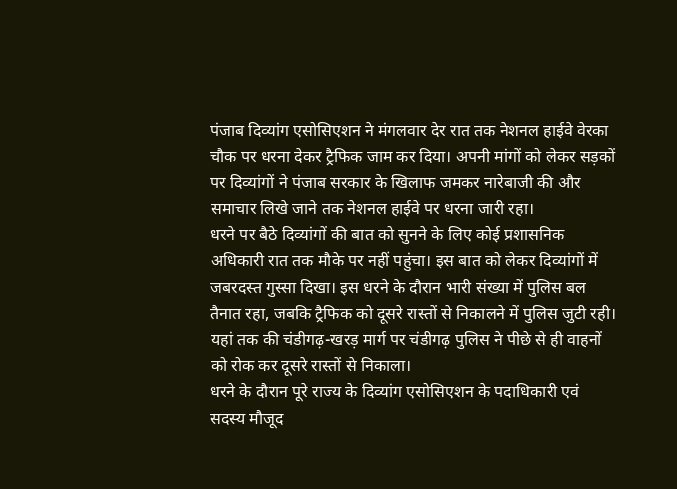पंजाब दिव्यांग एसोसिएशन ने मंगलवार देर रात तक नेशनल हाईवे वेरका चौक पर धरना देकर ट्रैफिक जाम कर दिया। अपनी मांगों को लेकर सड़कों पर दिव्यांगों ने पंजाब सरकार के खिलाफ जमकर नारेबाजी की और समाचार लिखे जाने तक नेशनल हाईवे पर धरना जारी रहा।
धरने पर बैठे दिव्यांगों की बात को सुनने के लिए कोई प्रशासनिक अधिकारी रात तक मौके पर नहीं पहुंचा। इस बात को लेकर दिव्यांगों में जबरदस्त गुस्सा दिखा। इस धरने के दौरान भारी संख्या में पुलिस बल तैनात रहा, जबकि ट्रैफिक को दूसरे रास्तों से निकालने में पुलिस जुटी रही। यहां तक की चंडीगढ़-खरड़ मार्ग पर चंडीगढ़ पुलिस ने पीछे से ही वाहनों को रोक कर दूसरे रास्तों से निकाला।
धरने के दौरान पूरे राज्य के दिव्यांग एसोसिएशन के पदाधिकारी एवं सदस्य मौजूद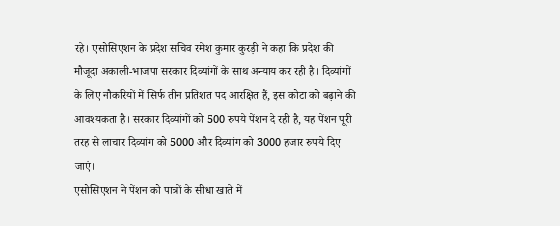रहे। एसोसिएशन के प्रदेश सचिव रमेश कुमार कुरड़ी ने कहा कि प्रदेश की मौजूदा अकाली-भाजपा सरकार दिव्यांगों के साथ अन्याय कर रही है। दिव्यांगों के लिए नौकरियों में सिर्फ तीन प्रतिशत पद आरक्षित हैं, इस कोटा को बढ़ाने की आवश्यकता है। सरकार दिव्यांगों को 500 रुपये पेंशन दे रही है, यह पेंशन पूरी तरह से लाचार दिव्यांग को 5000 और दिव्यांग को 3000 हजार रुपये दिए जाएं।
एसोसिएशन ने पेंशन को पात्रों के सीधा खाते में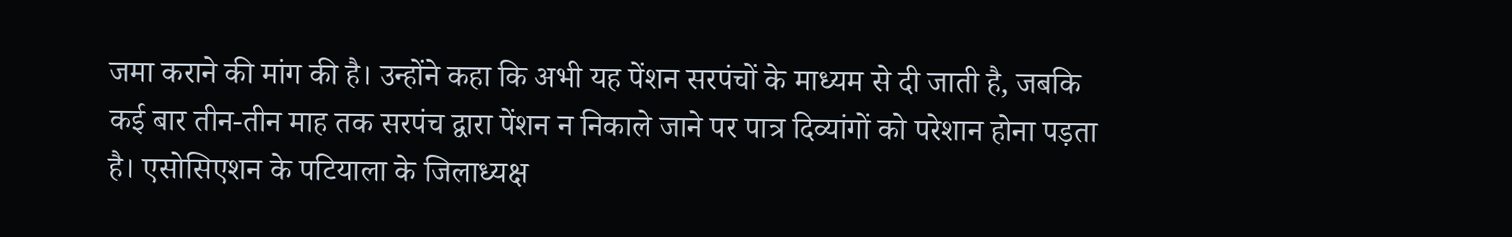जमा कराने की मांग की है। उन्होंने कहा कि अभी यह पेंशन सरपंचों के माध्यम से दी जाती है, जबकि कई बार तीन-तीन माह तक सरपंच द्वारा पेंशन न निकाले जाने पर पात्र दिव्यांगों को परेशान होना पड़ता है। एसोसिएशन के पटियाला के जिलाध्यक्ष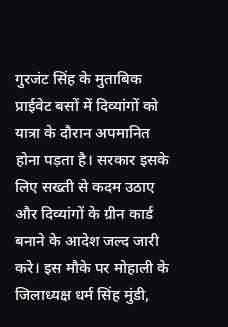गुरजंट सिंह के मुताबिक प्राईवेट बसों में दिव्यांगों को यात्रा के दौरान अपमानित होना पड़ता है। सरकार इसके लिए सख्ती से कदम उठाए और दिव्यांगों के ग्रीन कार्ड बनाने के आदेश जल्द जारी करे। इस मौके पर मोहाली के जिलाध्यक्ष धर्म सिंह मुंडी,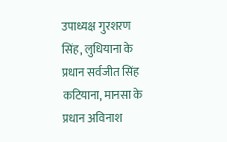उपाध्यक्ष गुरशरण सिंह, लुधियाना के प्रधान सर्वजीत सिंह कटियाना, मानसा के प्रधान अविनाश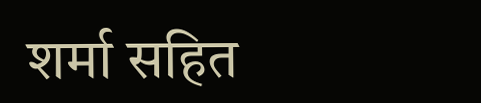शर्मा सहित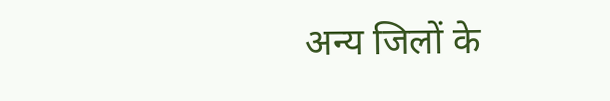अन्य जिलों के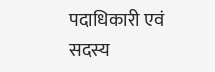पदाधिकारी एवं सदस्य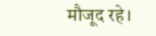मौजूद रहे।